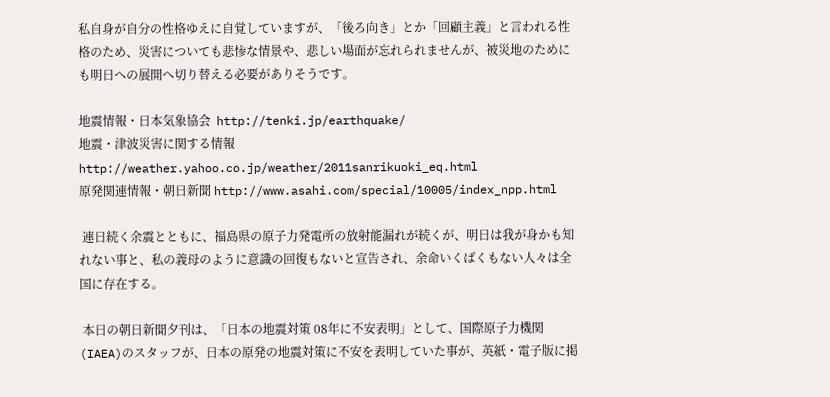私自身が自分の性格ゆえに自覚していますが、「後ろ向き」とか「回顧主義」と言われる性格のため、災害についても悲惨な情景や、悲しい場面が忘れられませんが、被災地のためにも明日への展開へ切り替える必要がありそうです。

地震情報・日本気象協会  http://tenki.jp/earthquake/
地震・津波災害に関する情報 http://weather.yahoo.co.jp/weather/2011sanrikuoki_eq.html
原発関連情報・朝日新聞 http://www.asahi.com/special/10005/index_npp.html

 連日続く余震とともに、福島県の原子力発電所の放射能漏れが続くが、明日は我が身かも知れない事と、私の義母のように意識の回復もないと宣告され、余命いくばくもない人々は全国に存在する。

 本日の朝日新聞夕刊は、「日本の地震対策 08年に不安表明」として、国際原子力機関(IAEA)のスタッフが、日本の原発の地震対策に不安を表明していた事が、英紙・電子版に掲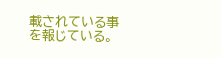載されている事を報じている。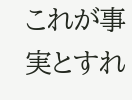これが事実とすれ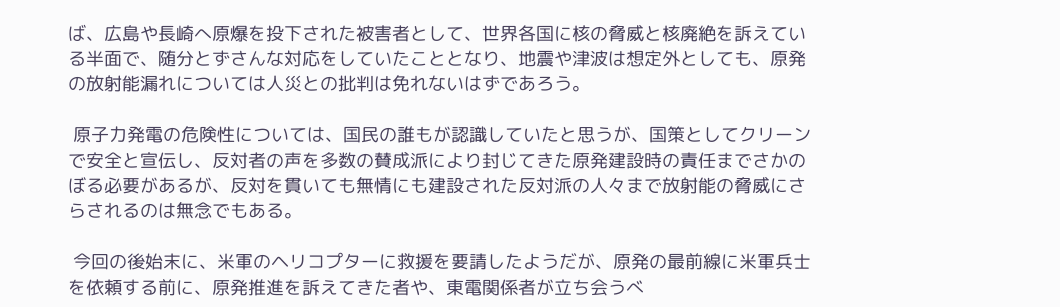ば、広島や長崎へ原爆を投下された被害者として、世界各国に核の脅威と核廃絶を訴えている半面で、随分とずさんな対応をしていたこととなり、地震や津波は想定外としても、原発の放射能漏れについては人災との批判は免れないはずであろう。

 原子力発電の危険性については、国民の誰もが認識していたと思うが、国策としてクリーンで安全と宣伝し、反対者の声を多数の賛成派により封じてきた原発建設時の責任までさかのぼる必要があるが、反対を貫いても無情にも建設された反対派の人々まで放射能の脅威にさらされるのは無念でもある。

 今回の後始末に、米軍のヘリコプターに救援を要請したようだが、原発の最前線に米軍兵士を依頼する前に、原発推進を訴えてきた者や、東電関係者が立ち会うべ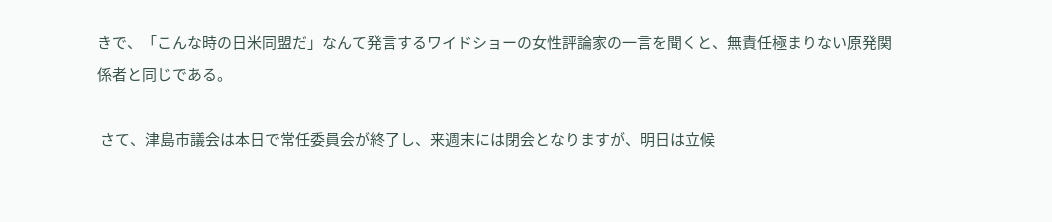きで、「こんな時の日米同盟だ」なんて発言するワイドショーの女性評論家の一言を聞くと、無責任極まりない原発関係者と同じである。

 さて、津島市議会は本日で常任委員会が終了し、来週末には閉会となりますが、明日は立候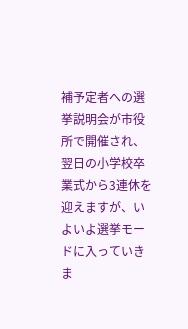補予定者への選挙説明会が市役所で開催され、翌日の小学校卒業式から3連休を迎えますが、いよいよ選挙モードに入っていきま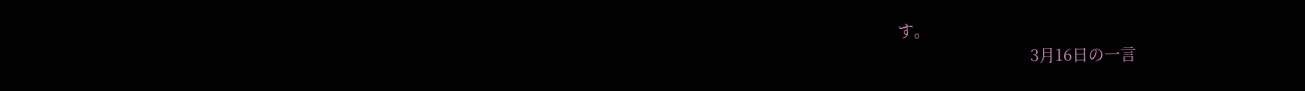す。
                                 3月16日の一言